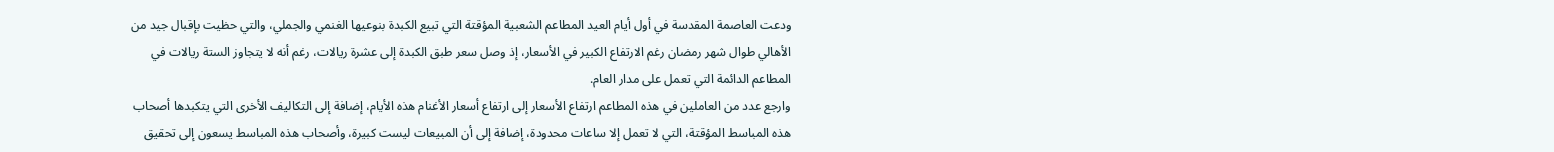ودعت العاصمة المقدسة في أول أيام العيد المطاعم الشعبية المؤقتة التي تبيع الكبدة بنوعيها الغنمي والجملي، والتي حظيت بإقبال جيد من الأهالي طوال شهر رمضان رغم الارتفاع الكبير في الأسعار، إذ وصل سعر طبق الكبدة إلى عشرة ريالات، رغم أنه لا يتجاوز الستة ريالات في المطاعم الدائمة التي تعمل على مدار العام.
وارجع عدد من العاملين في هذه المطاعم ارتفاع الأسعار إلى ارتفاع أسعار الأغنام هذه الأيام، إضافة إلى التكاليف الأخرى التي يتكبدها أصحاب هذه المباسط المؤقتة، التي لا تعمل إلا ساعات محدودة، إضافة إلى أن المبيعات ليست كبيرة، وأصحاب هذه المباسط يسعون إلى تحقيق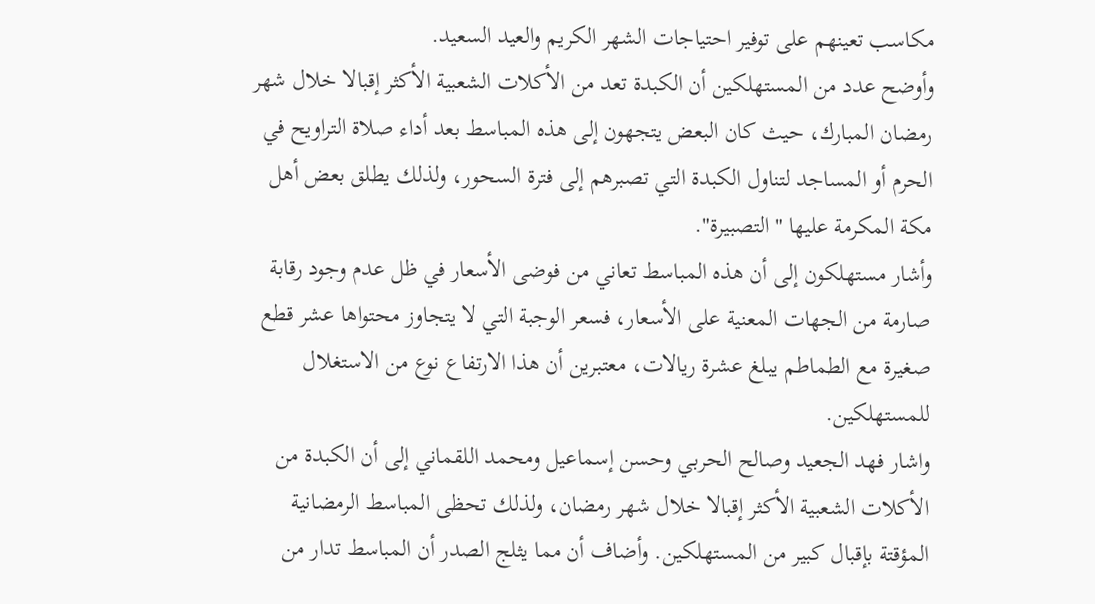مكاسب تعينهم على توفير احتياجات الشهر الكريم والعيد السعيد.
وأوضح عدد من المستهلكين أن الكبدة تعد من الأكلات الشعبية الأكثر إقبالا خلال شهر رمضان المبارك، حيث كان البعض يتجهون إلى هذه المباسط بعد أداء صلاة التراويح في الحرم أو المساجد لتناول الكبدة التي تصبرهم إلى فترة السحور، ولذلك يطلق بعض أهل مكة المكرمة عليها "التصبيرة".
وأشار مستهلكون إلى أن هذه المباسط تعاني من فوضى الأسعار في ظل عدم وجود رقابة صارمة من الجهات المعنية على الأسعار، فسعر الوجبة التي لا يتجاوز محتواها عشر قطع صغيرة مع الطماطم يبلغ عشرة ريالات، معتبرين أن هذا الارتفاع نوع من الاستغلال للمستهلكين.
واشار فهد الجعيد وصالح الحربي وحسن إسماعيل ومحمد اللقماني إلى أن الكبدة من الأكلات الشعبية الأكثر إقبالا خلال شهر رمضان، ولذلك تحظى المباسط الرمضانية المؤقتة بإقبال كبير من المستهلكين. وأضاف أن مما يثلج الصدر أن المباسط تدار من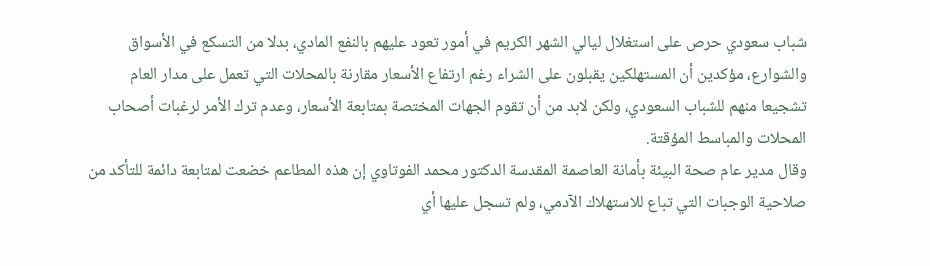شباب سعودي حرص على استغلال ليالي الشهر الكريم في أمور تعود عليهم بالنفع المادي، بدلا من التسكع في الأسواق والشوارع، مؤكدين أن المستهلكين يقبلون على الشراء رغم ارتفاع الأسعار مقارنة بالمحلات التي تعمل على مدار العام تشجيعا منهم للشباب السعودي، ولكن لابد من أن تقوم الجهات المختصة بمتابعة الأسعار، وعدم ترك الأمر لرغبات أصحاب المحلات والمباسط المؤقتة.
وقال مدير عام صحة البيئة بأمانة العاصمة المقدسة الدكتور محمد الفوتاوي إن هذه المطاعم خضعت لمتابعة دائمة للتأكد من صلاحية الوجبات التي تباع للاستهلاك الآدمي، ولم تسجل عليها أي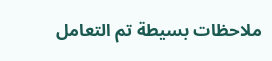ملاحظات بسيطة تم التعامل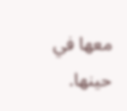معها في حينها.